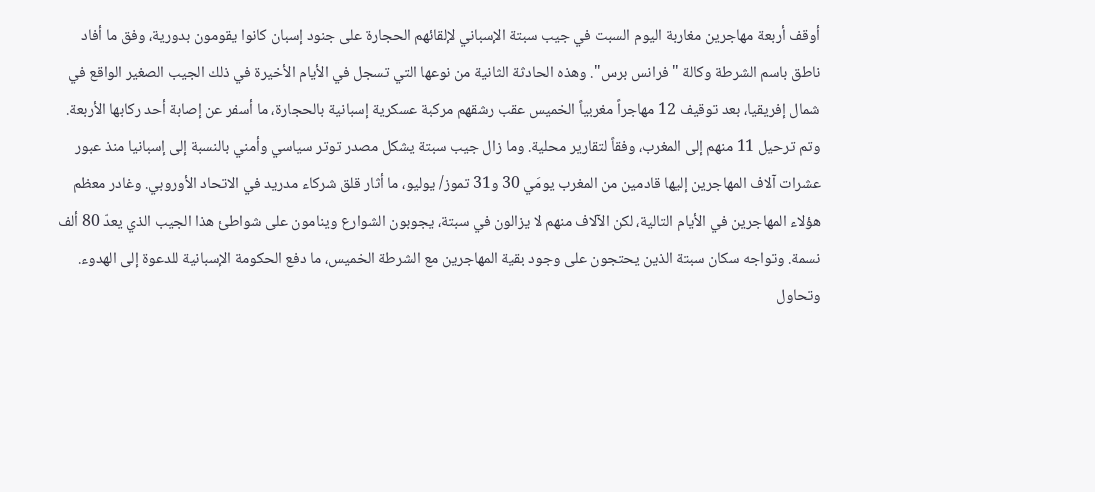أوقف أربعة مهاجرين مغاربة اليوم السبت في جيب سبتة الإسباني لإلقائهم الحجارة على جنود إسبان كانوا يقومون بدورية، وفق ما أفاد ناطق باسم الشرطة وكالة "فرانس برس". وهذه الحادثة الثانية من نوعها التي تسجل في الأيام الأخيرة في ذلك الجيب الصغير الواقع في شمال إفريقيا، بعد توقيف 12 مهاجراً مغربياً الخميس عقب رشقهم مركبة عسكرية إسبانية بالحجارة، ما أسفر عن إصابة أحد ركابها الأربعة. وتم ترحيل 11 منهم إلى المغرب، وفقاً لتقارير محلية. وما زال جيب سبتة يشكل مصدر توتر سياسي وأمني بالنسبة إلى إسبانيا منذ عبور عشرات آلاف المهاجرين إليها قادمين من المغرب يومَي 30 و31 تموز/ يوليو، ما أثار قلق شركاء مدريد في الاتحاد الأوروبي. وغادر معظم هؤلاء المهاجرين في الأيام التالية، لكن الآلاف منهم لا يزالون في سبتة، يجوبون الشوارع وينامون على شواطئ هذا الجيب الذي يعدّ 80 ألف نسمة. وتواجه سكان سبتة الذين يحتجون على وجود بقية المهاجرين مع الشرطة الخميس، ما دفع الحكومة الإسبانية للدعوة إلى الهدوء. وتحاول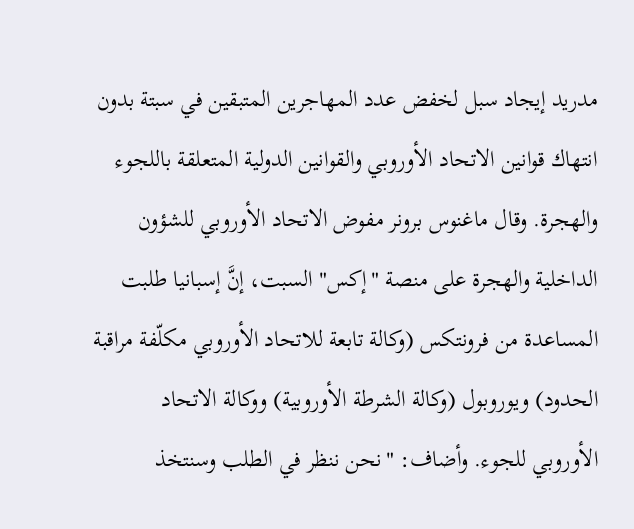مدريد إيجاد سبل لخفض عدد المهاجرين المتبقين في سبتة بدون انتهاك قوانين الاتحاد الأوروبي والقوانين الدولية المتعلقة باللجوء والهجرة. وقال ماغنوس برونر مفوض الاتحاد الأوروبي للشؤون الداخلية والهجرة على منصة "إكس" السبت، إنَّ إسبانيا طلبت المساعدة من فرونتكس (وكالة تابعة للاتحاد الأوروبي مكلّفة مراقبة الحدود) ويوروبول (وكالة الشرطة الأوروبية) ووكالة الاتحاد الأوروبي للجوء. وأضاف: "نحن ننظر في الطلب وسنتخذ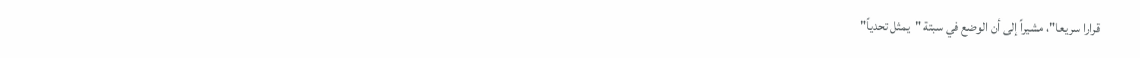قرارا سريعا"، مشيراً إلى أن الوضع في سبتة "يمثل تحدياً"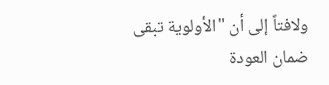ولافتاً إلى أن "الأولوية تبقى ضمان العودة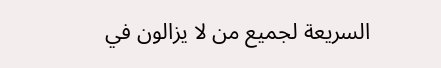السريعة لجميع من لا يزالون في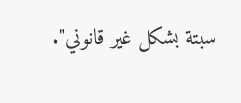سبتة بشكل غير قانوني".